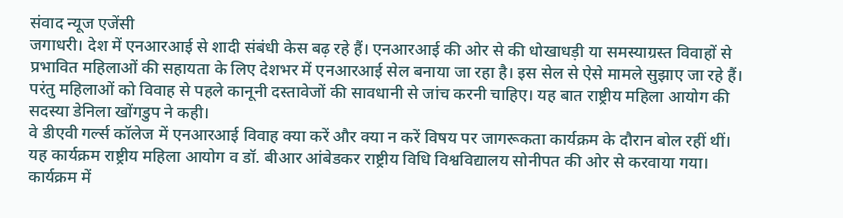संवाद न्यूज एजेंसी
जगाधरी। देश में एनआरआई से शादी संबंधी केस बढ़ रहे हैं। एनआरआई की ओर से की धोखाधड़ी या समस्याग्रस्त विवाहों से प्रभावित महिलाओं की सहायता के लिए देशभर में एनआरआई सेल बनाया जा रहा है। इस सेल से ऐसे मामले सुझाए जा रहे हैं। परंतु महिलाओं को विवाह से पहले कानूनी दस्तावेजों की सावधानी से जांच करनी चाहिए। यह बात राष्ट्रीय महिला आयोग की सदस्या डेनिला खोंगडुप ने कही।
वे डीएवी गर्ल्स कॉलेज में एनआरआई विवाह क्या करें और क्या न करें विषय पर जागरूकता कार्यक्रम के दौरान बोल रहीं थीं। यह कार्यक्रम राष्ट्रीय महिला आयोग व डॉ. बीआर आंबेडकर राष्ट्रीय विधि विश्वविद्यालय सोनीपत की ओर से करवाया गया। कार्यक्रम में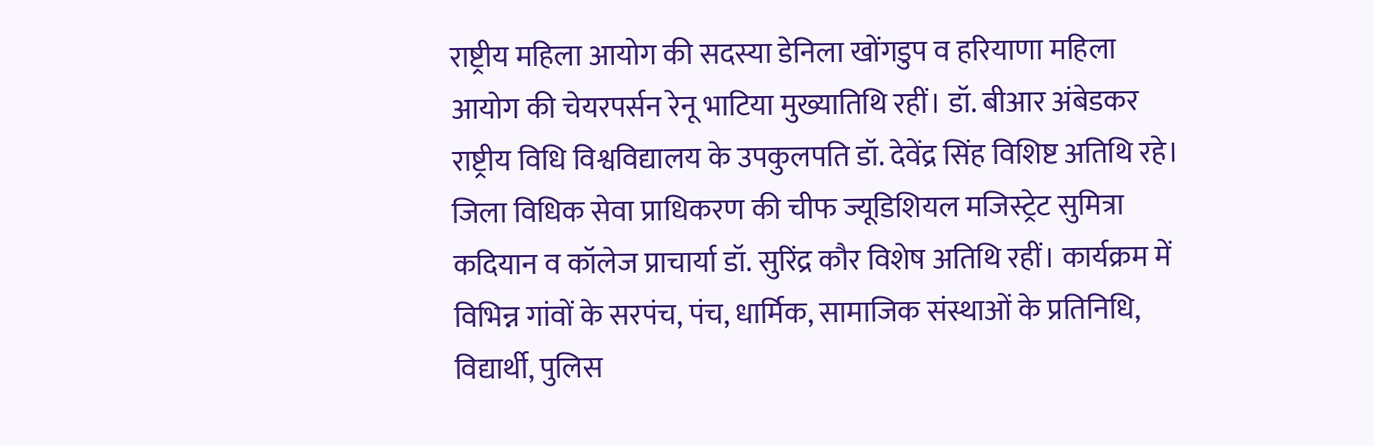राष्ट्रीय महिला आयोग की सदस्या डेनिला खोंगडुप व हरियाणा महिला आयोग की चेयरपर्सन रेनू भाटिया मुख्यातिथि रहीं। डॉ. बीआर अंबेडकर राष्ट्रीय विधि विश्वविद्यालय के उपकुलपति डॉ. देवेंद्र सिंह विशिष्ट अतिथि रहे।
जिला विधिक सेवा प्राधिकरण की चीफ ज्यूडिशियल मजिस्ट्रेट सुमित्रा कदियान व कॉलेज प्राचार्या डॉ. सुरिंद्र कौर विशेष अतिथि रहीं। कार्यक्रम में विभिन्न गांवों के सरपंच, पंच, धार्मिक, सामाजिक संस्थाओं के प्रतिनिधि, विद्यार्थी, पुलिस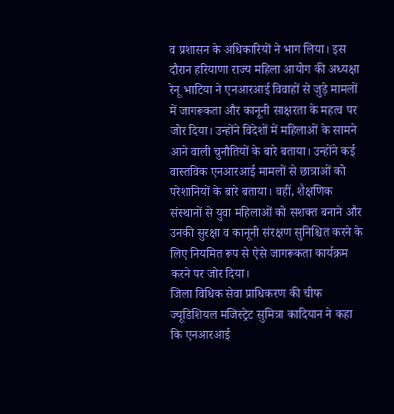व प्रशासन के अधिकारियों ने भाग लिया। इस दौरान हरियाणा राज्य महिला आयोग की अध्यक्षा रेनू भाटिया ने एनआरआई विवाहों से जुड़े मामलों में जागरूकता और कानूनी साक्षरता के महत्व पर जोर दिया। उन्होंने विदेशों में महिलाओं के सामने आने वाली चुनौतियों के बारे बताया। उन्होंने कई वास्तविक एनआरआई मामलों से छात्राओं को परेशानियों के बारे बताया। वहीं, शैक्षणिक संस्थानों से युवा महिलाओं को सशक्त बनाने और उनकी सुरक्षा व कानूनी संरक्षण सुनिश्चित करने के लिए नियमित रूप से ऐसे जागरूकता कार्यक्रम करने पर जोर दिया।
जिला विधिक सेवा प्राधिकरण की चीफ ज्यूडिशियल मजिस्ट्रेट सुमित्रा कादियान ने कहा कि एनआरआई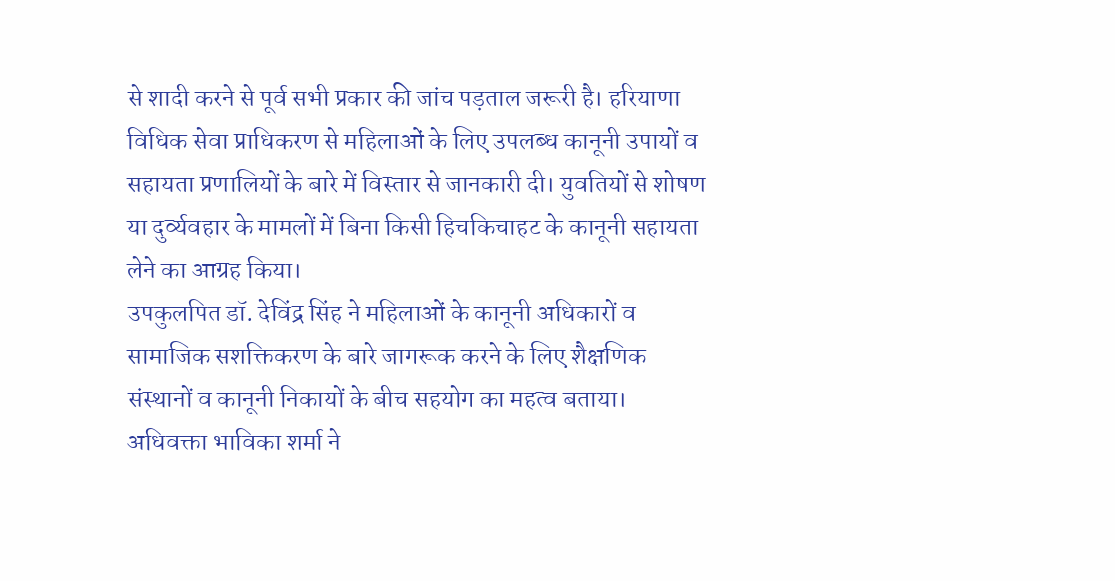से शादी करने से पूर्व सभी प्रकार की जांच पड़ताल जरूरी है। हरियाणा विधिक सेवा प्राधिकरण से महिलाओं के लिए उपलब्ध कानूनी उपायों व सहायता प्रणालियों के बारे में विस्तार से जानकारी दी। युवतियों से शोषण या दुर्व्यवहार के मामलों में बिना किसी हिचकिचाहट के कानूनी सहायता लेने का आग्रह किया।
उपकुलपित डॉ. देविंद्र सिंह ने महिलाओं के कानूनी अधिकारों व सामाजिक सशक्तिकरण के बारे जागरूक करने के लिए शैक्षणिक संस्थानों व कानूनी निकायों के बीच सहयोग का महत्व बताया। अधिवक्ता भाविका शर्मा ने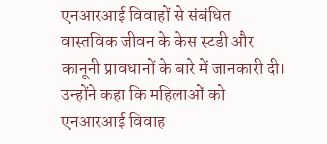एनआरआई विवाहों से संबंधित वास्तविक जीवन के केस स्टडी और कानूनी प्रावधानों के बारे में जानकारी दी। उन्होंने कहा कि महिलाओं को एनआरआई विवाह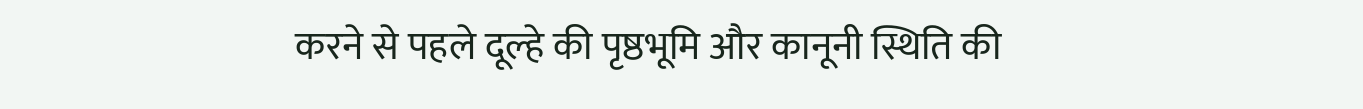करने से पहले दूल्हे की पृष्ठभूमि और कानूनी स्थिति की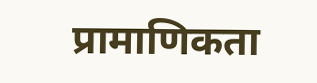प्रामाणिकता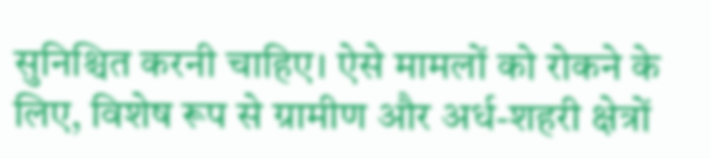सुनिश्चित करनी चाहिए। ऐसे मामलों को रोकने के लिए, विशेष रूप से ग्रामीण और अर्ध-शहरी क्षेत्रों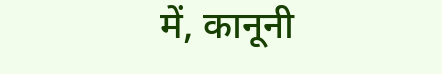में, कानूनी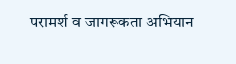परामर्श व जागरूकता अभियान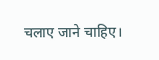चलाए जाने चाहिए।